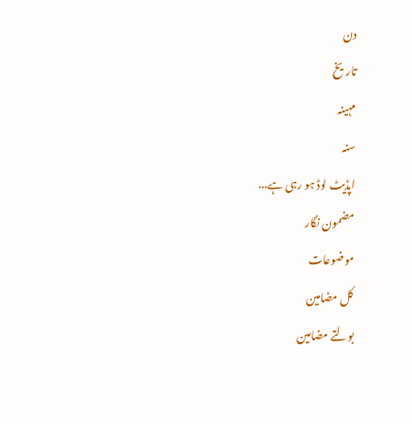دن
تاریخ
مہینہ
سنہ
اپڈیٹ لوڈ ہو رہی ہے...
مضمون نگار
موضوعات
کل مضامین
بولتے مضامین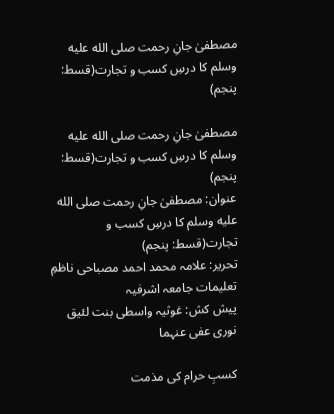مصطفیٰ جانِ رحمت صلى الله عليه وسلم کا درسِ کسب و تجارت(قسط: پنجم)

مصطفیٰ جانِ رحمت صلى الله عليه وسلم کا درسِ کسب و تجارت(قسط: پنجم)
عنوان: مصطفیٰ جانِ رحمت صلى الله عليه وسلم کا درسِ کسب و تجارت(قسط: پنجم)
تحریر: علامہ محمد احمد مصباحی ناظمِ تعلیمات جامعہ اشرفیہ
پیش کش: غوثیہ واسطی بنت لئیق نوری عفی عنہما

کسبِ حرام کی مذمت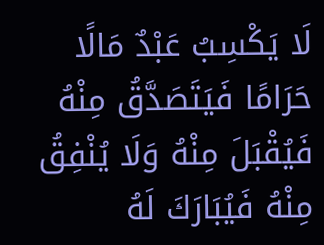لَا يَكْسِبُ عَبْدٌ مَالًا حَرَامًا فَيَتَصَدَّقُ مِنْهُ فَيُقْبَلَ مِنْهُ وَلَا يُنْفِقُ مِنْهُ فَيُبَارَكَ لَهُ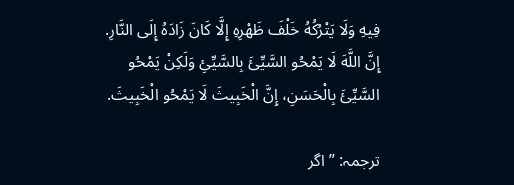فِيهِ وَلَا يَتْرُكُهُ خَلْفَ ظَهْرِهِ إِلَّا كَانَ زَادَهُ إِلَى النَّارِ. إِنَّ اللَّهَ لَا يَمْحُو السَّيِّئَ بِالسَّيِّئِ وَلَكِنْ يَمْحُو السَّيِّئَ بِالْحَسَنِ، إِنَّ الْخَبِيثَ لَا يَمْحُو الْخَبِيثَ.

ترجمہ: ”اگر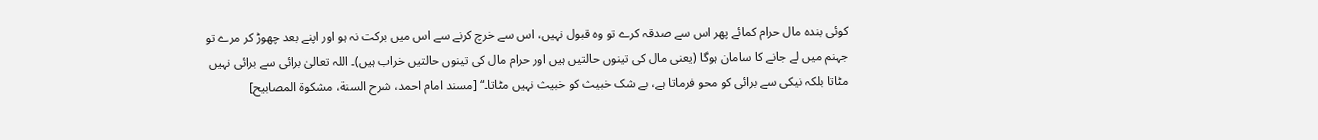کوئی بندہ مال حرام کمائے پھر اس سے صدقہ کرے تو وہ قبول نہیں، اس سے خرچ کرنے سے اس میں برکت نہ ہو اور اپنے بعد چھوڑ کر مرے تو جہنم میں لے جانے کا سامان ہوگا (یعنی مال کی تینوں حالتیں ہیں اور حرام مال کی تینوں حالتیں خراب ہیں)۔ اللہ تعالیٰ برائی سے برائی نہیں مٹاتا بلکہ نیکی سے برائی کو محو فرماتا ہے، بے شک خبیث کو خبیث نہیں مٹاتا۔“ [مسند امام احمد، شرح السنة، مشکوة المصابیح]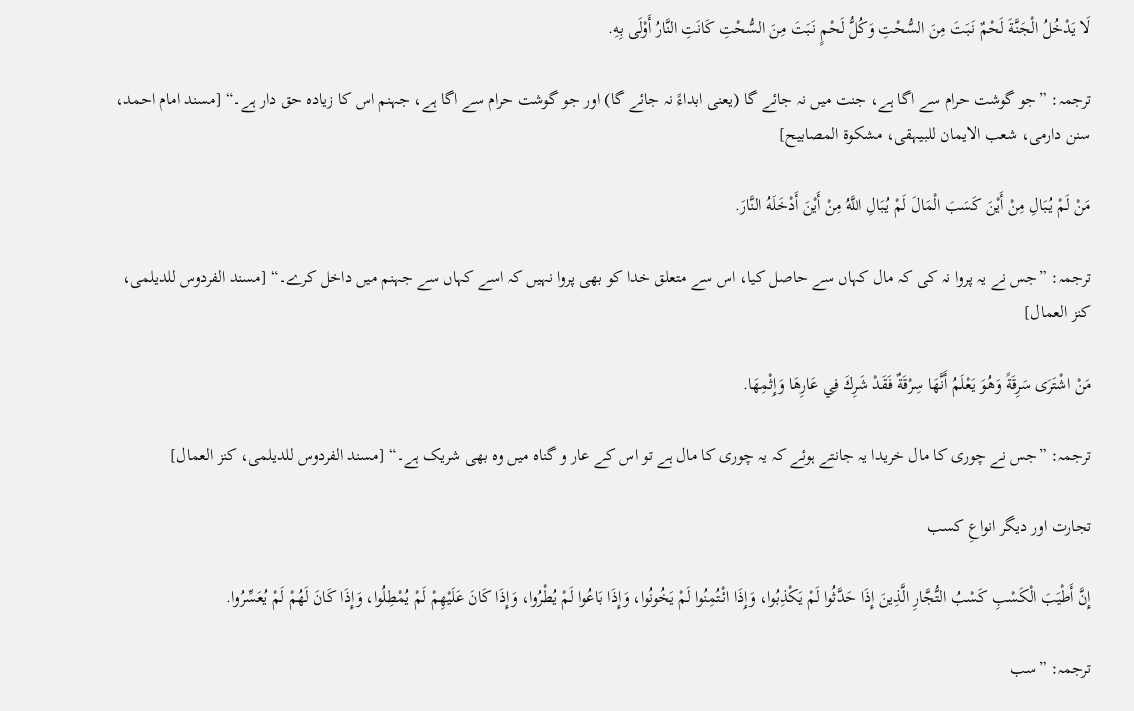لَا يَدْخُلُ الْجَنَّةَ لَحْمٌ نَبَتَ مِنَ السُّحْتِ وَكُلُّ لَحْمٍ نَبَتَ مِنَ السُّحْتِ كَانَتِ النَّارُ أَوْلَى بِهِ.

ترجمہ: ”جو گوشت حرام سے اگا ہے، جنت میں نہ جائے گا (یعنی ابداءً نہ جائے گا) اور جو گوشت حرام سے اگا ہے، جہنم اس کا زیادہ حق دار ہے۔“ [مسند امام احمد، سنن دارمی، شعب الایمان للبیہقی، مشکوة المصابیح]

مَنْ لَمْ يُبَالِ مِنْ أَيْنَ كَسَبَ الْمَالَ لَمْ يُبَالِ اللَّهُ مِنْ أَيْنَ أَدْخَلَهُ النَّارَ.

ترجمہ: ”جس نے یہ پروا نہ کی کہ مال کہاں سے حاصل کیا، اس سے متعلق خدا کو بھی پروا نہیں کہ اسے کہاں سے جہنم میں داخل کرے۔“ [مسند الفردوس للدیلمی، کنز العمال]

مَنْ اشْتَرَى سَرِقَةً وَهُوَ يَعْلَمُ أَنَّهَا سِرْقَةٌ فَقَدْ شَرِكَ فِي عَارِهَا وَإِثْمِهَا.

ترجمہ: ”جس نے چوری کا مال خریدا یہ جانتے ہوئے کہ یہ چوری کا مال ہے تو اس کے عار و گناہ میں وہ بھی شریک ہے۔“ [مسند الفردوس للدیلمی، کنز العمال]

تجارت اور دیگر انواعِ کسب

إِنَّ أَطْيَبَ الْكَسْبِ كَسْبُ التُّجَّارِ الَّذِينَ إِذَا حَدَّثُوا لَمْ يَكْذِبُوا، وَإِذَا ائْتُمِنُوا لَمْ يَخُونُوا، وَإِذَا بَاعُوا لَمْ يُطْرُوا، وَإِذَا كَانَ عَلَيْهِمْ لَمْ يُمْطِلُوا، وَإِذَا كَانَ لَهُمْ لَمْ يُعَسِّرُوا.

ترجمہ: ”سب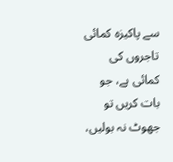سے پاکیزہ کمائی تاجروں کی کمائی ہے، جو بات کریں تو جھوٹ نہ بولیں،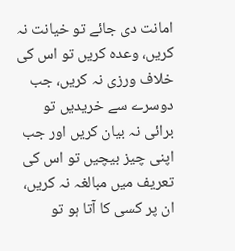امانت دی جائے تو خیانت نہ کریں، وعدہ کریں تو اس کی خلاف ورزی نہ کریں، جب دوسرے سے خریدیں تو برائی نہ بیان کریں اور جب اپنی چیز بیچیں تو اس کی تعریف میں مبالغہ نہ کریں، ان پر کسی کا آتا ہو تو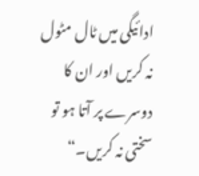ادائیگی میں ٹال مٹول نہ کریں اور ان کا دوسرے پر آتا ہو تو سختی نہ کریں۔“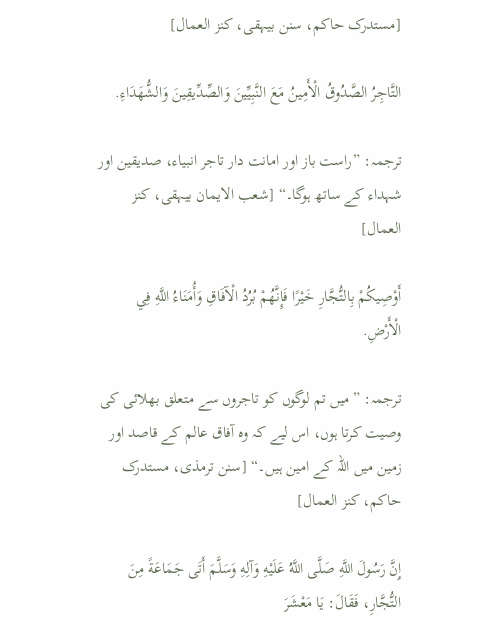[مستدرک حاکم، سنن بیہقی، کنز العمال]

التَّاجِرُ الصَّدُوقُ الْأَمِينُ مَعَ النَّبِيِّينَ وَالصِّدِّيقِينَ وَالشُّهَدَاءِ.

ترجمہ: ”راست باز اور امانت دار تاجر انبیاء، صدیقین اور شہداء کے ساتھ ہوگا۔“ [شعب الایمان بیہقی، کنز العمال]

أَوْصِيكُمْ بِالتُّجَّارِ خَيْرًا فَإِنَّهُمْ بُرُدُ الْآفَاقِ وَأُمَنَاءُ اللَّهِ فِي الْأَرْضِ.

ترجمہ: ”میں تم لوگوں کو تاجروں سے متعلق بھلائی کی وصیت کرتا ہوں، اس لیے کہ وہ آفاق عالم کے قاصد اور زمین میں اللہ کے امین ہیں۔“ [سنن ترمذی، مستدرک حاکم، کنز العمال]

إِنَّ رَسُولَ اللَّهِ صَلَّى اللَّهُ عَلَيْهِ وَآلِهِ وَسَلَّمَ أَتَى جَمَاعَةً مِنَ التُّجَّارِ، فَقَالَ: يَا مَعْشَرَ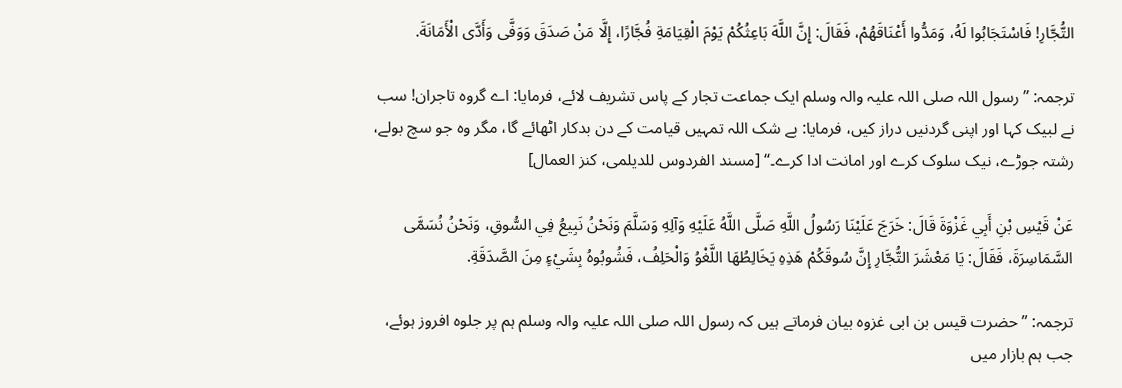التُّجَّارِ! فَاسْتَجَابُوا لَهُ، وَمَدُّوا أَعْنَاقَهُمْ، فَقَالَ: إِنَّ اللَّهَ بَاعِثُكُمْ يَوْمَ الْقِيَامَةِ فُجَّارًا، إِلَّا مَنْ صَدَقَ وَوَفَّى وَأَدَّى الْأَمَانَةَ.

ترجمہ: ”رسول اللہ صلی اللہ علیہ والہ وسلم ایک جماعت تجار کے پاس تشریف لائے، فرمایا: اے گروہ تاجران! سب نے لبیک کہا اور اپنی گردنیں دراز کیں، فرمایا: بے شک اللہ تمہیں قیامت کے دن بدکار اٹھائے گا، مگر وہ جو سچ بولے، رشتہ جوڑے، نیک سلوک کرے اور امانت ادا کرے۔“ [مسند الفردوس للدیلمی، کنز العمال]

عَنْ قَيْسِ بْنِ أَبِي غَزْوَةَ قَالَ: خَرَجَ عَلَيْنَا رَسُولُ اللَّهِ صَلَّى اللَّهُ عَلَيْهِ وَآلِهِ وَسَلَّمَ وَنَحْنُ نَبِيعُ فِي السُّوقِ، وَنَحْنُ نُسَمَّى السَّمَاسِرَةَ، فَقَالَ: يَا مَعْشَرَ التُّجَّارِ إِنَّ سُوقَكُمْ هَذِهِ يَخَالِطُهَا اللَّغْوُ وَالْحَلِفُ، فَشُوبُوهُ بِشَيْءٍ مِنَ الصَّدَقَةِ.

ترجمہ: ”حضرت قیس بن ابی غزوہ بیان فرماتے ہیں کہ رسول اللہ صلی اللہ علیہ والہ وسلم ہم پر جلوہ افروز ہوئے، جب ہم بازار میں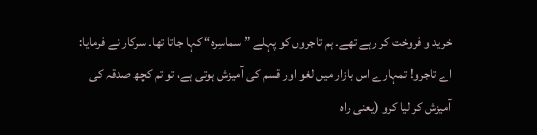خرید و فروخت کر رہے تھے۔ ہم تاجروں کو پہلے ”سماسِرہ“ کہا جاتا تھا۔ سرکار نے فرمایا: اے تاجرو! تمہارے اس بازار میں لغو اور قسم کی آمیزش ہوتی ہے، تو تم کچھ صدقہ کی آمیزش کر لیا کرو (یعنی راہ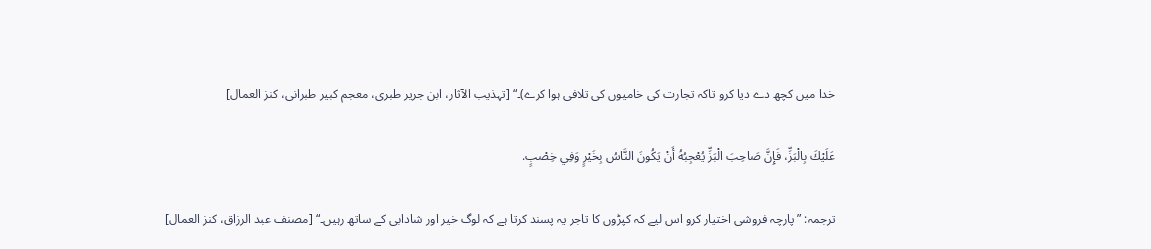خدا میں کچھ دے دیا کرو تاکہ تجارت کی خامیوں کی تلافی ہوا کرے)۔“ [تہذیب الآثار، ابن جریر طبری، معجم کبیر طبرانی، کنز العمال]

عَلَيْكَ بِالْبَزِّ، فَإِنَّ صَاحِبَ الْبَزِّ يُعْجِبُهُ أَنْ يَكُونَ النَّاسُ بِخَيْرٍ وَفِي خِصْبٍ.

ترجمہ: ”پارچہ فروشی اختیار کرو اس لیے کہ کپڑوں کا تاجر یہ پسند کرتا ہے کہ لوگ خیر اور شادابی کے ساتھ رہیں۔“ [مصنف عبد الرزاق، کنز العمال]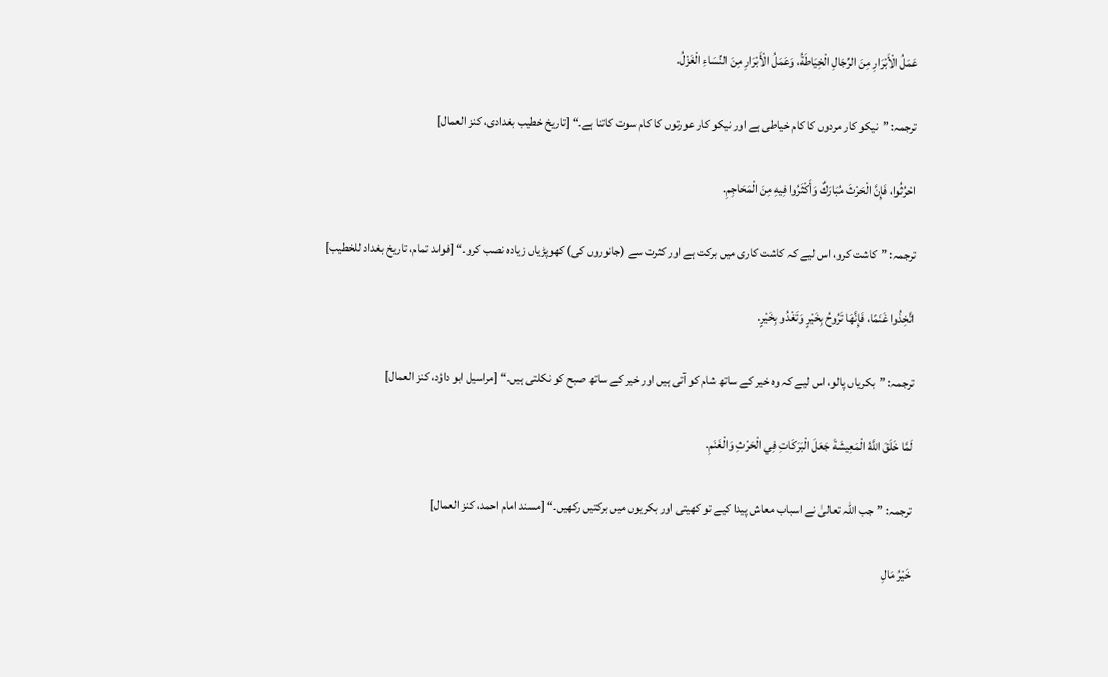عَمَلُ الْأَبْرَارِ مِنَ الرِّجَالِ الْخِيَاطَةُ، وَعَمَلُ الْأَبْرَارِ مِنَ النِّسَاءِ الْغَزْلُ.

ترجمہ: ”نیکو کار مردوں کا کام خیاطی ہے اور نیکو کار عورتوں کا کام سوت کاتنا ہے۔“ [تاریخ خطیب بغدادی، کنز العمال]

احْرُثُوا، فَإِنَّ الْحَرْثَ مُبَارَكٌ وَأَكْثَرُوا فِيهِ مِنَ الْمَحَاجِمِ.

ترجمہ: ”کاشت کرو، اس لیے کہ کاشت کاری میں برکت ہے اور کثرت سے (جانوروں کی) کھوپڑیاں زیادہ نصب کرو۔“ [فواىد تمام، تاریخ بغداد للخطیب]

اتَّخِذُوا غَنَمًا، فَإِنَّهَا تَرُوحُ بِخَيْرٍ وَتَغْدُو بِخَيْرٍ.

ترجمہ: ”بکریاں پالو، اس لیے کہ وہ خیر کے ساتھ شام کو آتی ہیں اور خیر کے ساتھ صبح کو نکلتی ہیں۔“ [مراسیل ابو داؤد، کنز العمال]

لَمَّا خَلَقَ اللَّهُ الْمَعِيشَةَ جَعَلَ الْبَرَكَاتِ فِي الْحَرْثِ وَالْغَنَمِ.

ترجمہ: ”جب اللہ تعالیٰ نے اسباب معاش پیدا کیے تو کھیتی اور بکریوں میں برکتیں رکھیں۔“ [مسند امام احمد، کنز العمال]

خَيْرُ مَالِ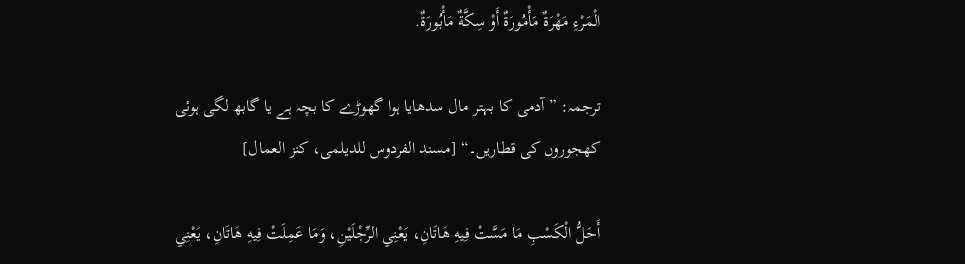الْمَرْءِ مَهْرَةٌ مَأْمُورَةٌ أَوْ سِکَّةٌ مَأْبُورَةٌ.

ترجمہ: ”آدمی کا بہتر مال سدھایا ہوا گھوڑے کا بچہ ہے یا گابھ لگی ہوئی کھجوروں کی قطاریں۔“ [مسند الفردوس للدیلمی، کنز العمال]

أَحَلُّ الْكَسْبِ مَا مَسَّتْ فِيهِ هَاتَانِ، يَعْنِي الرِّجْلَيْنِ، وَمَا عَمِلَتْ فِيهِ هَاتَانِ، يَعْنِي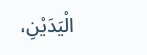الْيَدَيْنِ،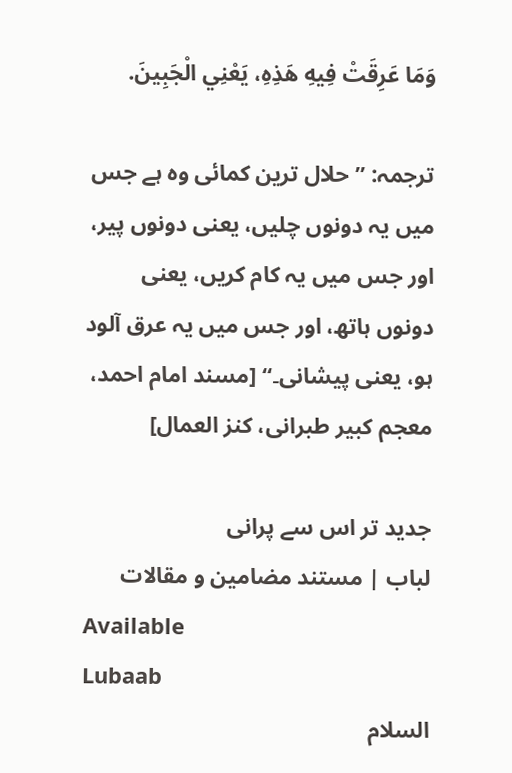وَمَا عَرِقَتْ فِيهِ هَذِهِ، يَعْنِي الْجَبِينَ.

ترجمہ: ”حلال ترین کمائی وہ ہے جس میں یہ دونوں چلیں، یعنی دونوں پیر، اور جس میں یہ کام کریں، یعنی دونوں ہاتھ، اور جس میں یہ عرق آلود ہو، یعنی پیشانی۔“ [مسند امام احمد، معجم کبیر طبرانی، کنز العمال]

جدید تر اس سے پرانی
لباب | مستند مضامین و مقالات
Available
Lubaab
السلام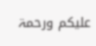علیکم ورحمۃ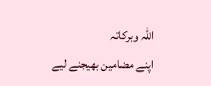اللہ وبرکاتہ
اپنے مضامین بھیجنے لیے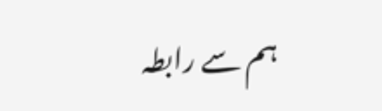ہم سے رابطہ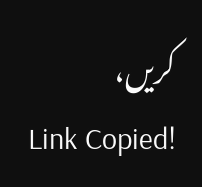کریں،
Link Copied!